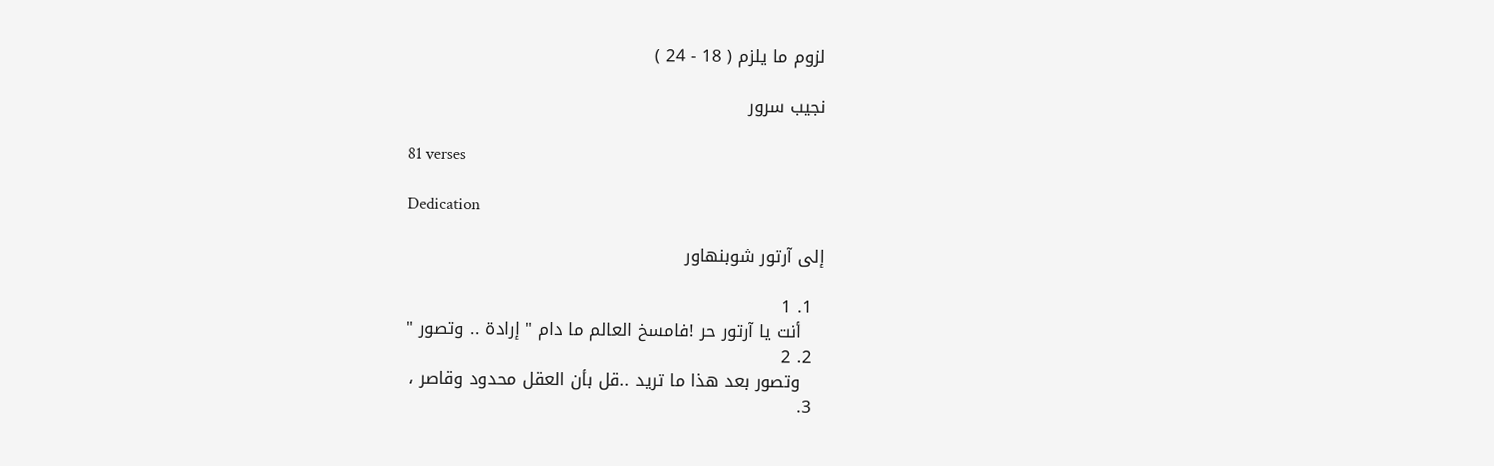لزوم ما يلزم ( 18 - 24 )

نجيب سرور

81 verses

Dedication

إلى آرتور شوبنهاور

  1. 1
    أنت يا آرتور حر !فامسخ العالم ما دام " إرادة .. وتصور "
  2. 2
    وتصور بعد هذا ما تريد ..قل بأن العقل محدود وقاصر ،
  3.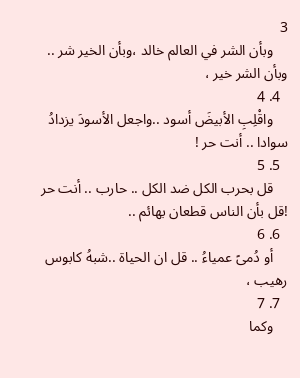3
    وبأن الشر في العالم خالد ،وبأن الخير شر .. وبأن الشر خير ،
  4. 4
    واقْلِبِ الأبيضَ أسود ..واجعل الأسودَ يزدادُ سوادا .. أنت حر !
  5. 5
    قل بحرب الكل ضد الكل .. حارب .. أنت حر !قل بأن الناس قطعان بهائم ..
  6. 6
    أو دُمىً عمياءُ .. قل ان الحياة ..شبهُ كابوس رهيب ،
  7. 7
    وكما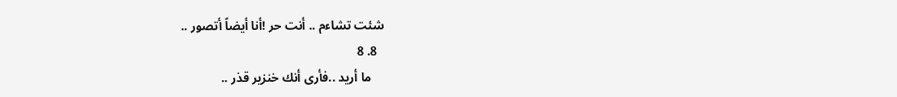شئت تشاءم .. أنت حر !أنا أيضاً أتصور ..
  8. 8
    ما أريد ..فأرى أنك خنزير قذر ..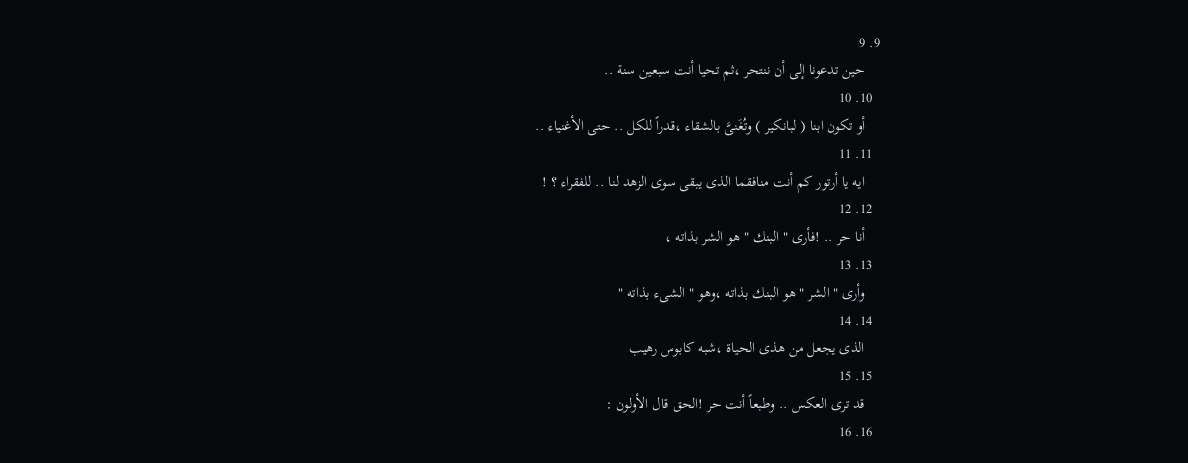9. 9
    حين تدعونا إلى أن ننتحر ،ثم تحيا أنت سبعين سنة ..
  10. 10
    أو تكون ابنا ( لبانكير ) وتُغَنىَّ بالشقاء ،قدراً للكل .. حتى الأغنياء ..
  11. 11
    ايه يا أرتور كم أنت منافقما الذى يبقى سوى الزهد لنا .. للفقراء ؟ !
  12. 12
    أنا حر .. !فأرى " البنك " هو الشر بذاته ،
  13. 13
    وأرى " الشر " هو البنك بذاته ،وهو " الشىء بذاته "
  14. 14
    الذى يجعل من هذى الحياة ،شبه كابوس رهيب
  15. 15
    قد ترى العكس .. وطبعاً أنت حر !الحق قال الأولون :
  16. 16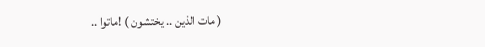( مات الذين .. يختشون ) !ماتوا ..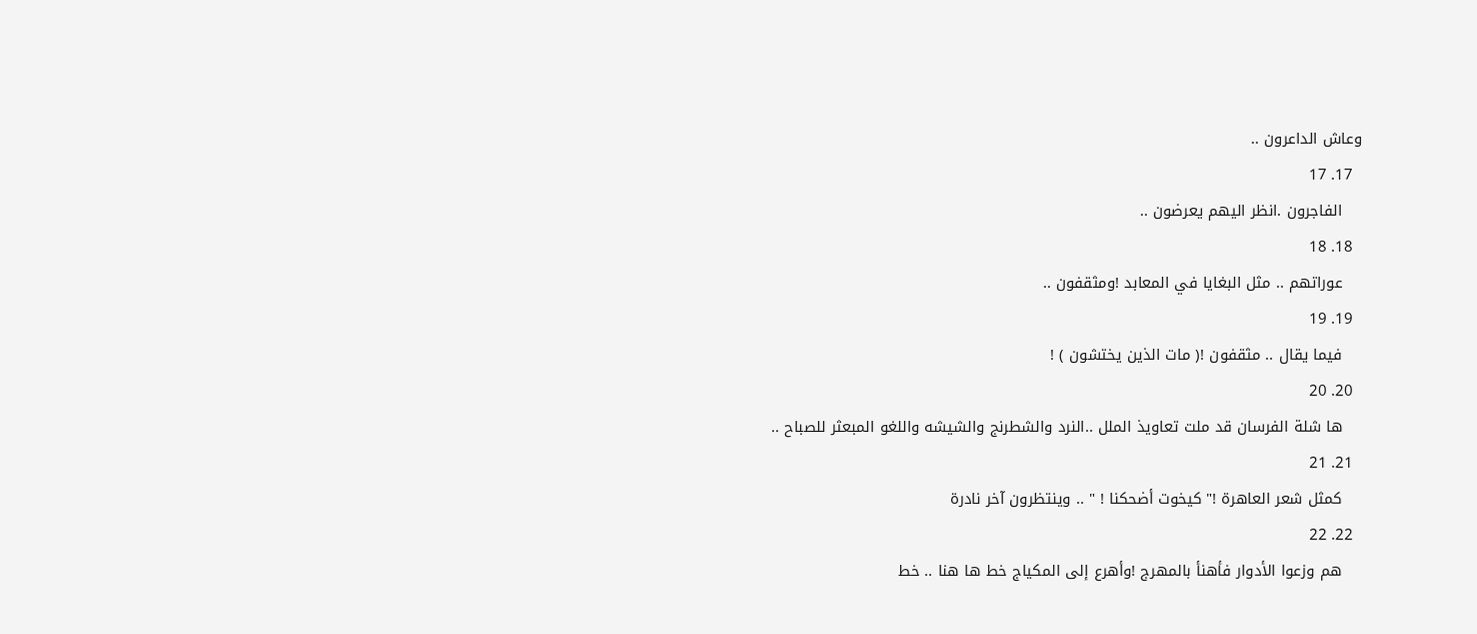وعاش الداعرون ..
  17. 17
    الفاجرون .انظر اليهم يعرضون ..
  18. 18
    عوراتهم .. مثل البغايا في المعابد !ومثقفون ..
  19. 19
    فيما يقال .. مثقفون !( مات الذين يختشون ) !
  20. 20
    ها شلة الفرسان قد ملت تعاويذ الملل ..النرد والشطرنج والشيشه واللغو المبعثر للصباح ..
  21. 21
    كمثل شعر العاهرة !" كيخوت أضحكنا ! " .. وينتظرون آخر نادرة
  22. 22
    هم وزعوا الأدوار فأهنأ بالمهرج !وأهرع إلى المكياج خط ها هنا .. خط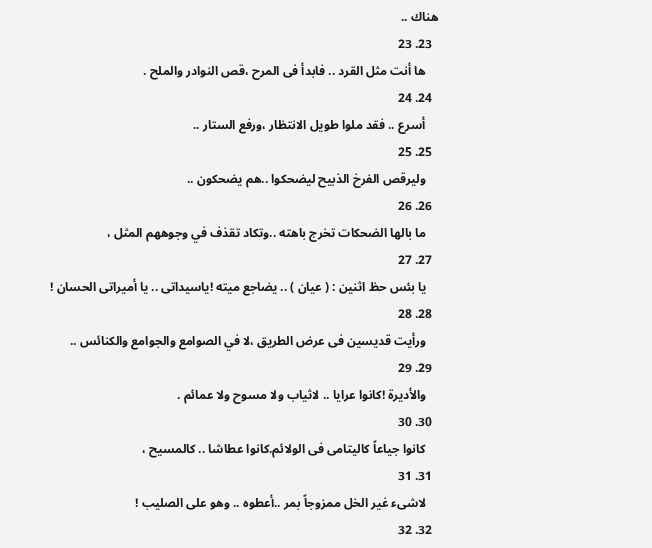هناك ..
  23. 23
    ها أنت مثل القرد .. فابدأ فى المرح ،قص النوادر والملح .
  24. 24
    أسرع .. فقد ملوا طويل الانتظار ،ورفع الستار ..
  25. 25
    وليرقص الفرخ الذبيح ليضحكوا ..هم يضحكون ..
  26. 26
    ما بالها الضحكات تخرج باهته ..وتكاد تقذف في وجوههم المثل ،
  27. 27
    يا بئس حظ اثنين : ( عيان ) .. يضاجع ميته !ياسيداتى .. يا أميراتى الحسان !
  28. 28
    ورأيت قديسين فى عرض الطريق ،لا في الصوامع والجوامع والكنائس ..
  29. 29
    والأديرة !كانوا عرايا .. لاثياب ولا مسوح ولا عمائم .
  30. 30
    كانوا جياعاً كاليتامى فى الولائم.كانوا عطاشا .. كالمسيح ،
  31. 31
    لاشىء غير الخل ممزوجاً بمر ..أعطوه .. وهو على الصليب !
  32. 32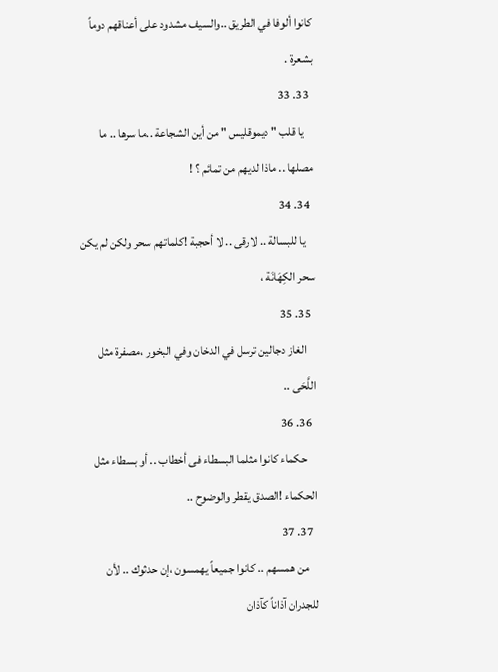كانوا ألوفا في الطريق ..والسيف مشدود على أعناقهم دوماً بشعرة .
  33. 33
    يا قلب " ديموقليس " من أين الشجاعة ..ما سرها .. ما مصلها .. ماذا لديهم من تمائم ؟ !
  34. 34
    يا للبسالة .. لارقى .. لا أحجبة !كلماتهم سحر ولكن لم يكن سحر الكِهَانَة ،
  35. 35
    الغاز دجالين ترسل في الدخان وفي البخور ،مصفرة مثل اللَّحَى ..
  36. 36
    حكماء كانوا مثلما البسطاء فى أخطاب .. أو بسطاء مثل الحكماء !الصدق يقطر والوضوح ..
  37. 37
    من همسهم .. كانوا جميعاً يهمسون ،إن حدثوك .. لأن للجدران آذاناً كآذان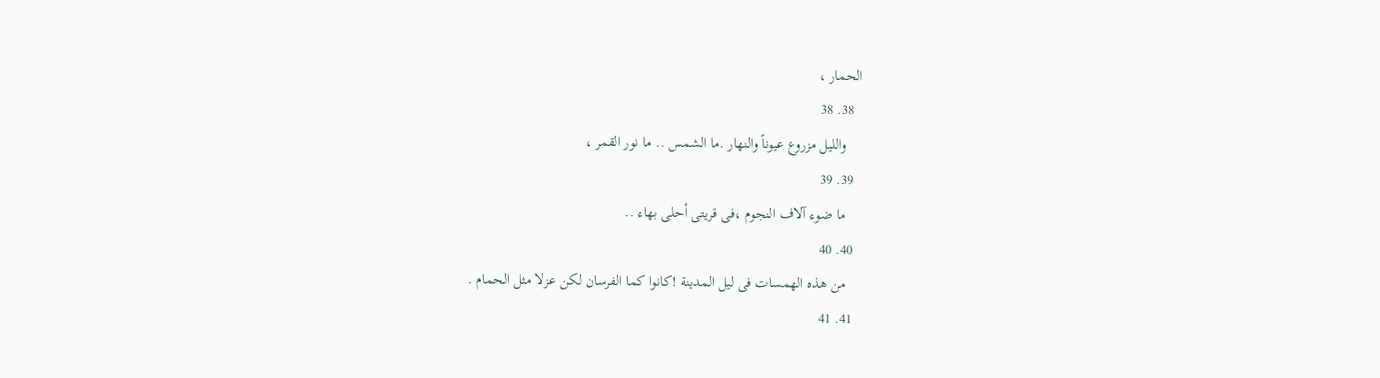الحمار ،
  38. 38
    والليل مزروع عيوناً والنهار .ما الشمس .. ما نور القمر ،
  39. 39
    ما ضوء آلاف النجوم ،فى قريتى أحلى بهاء ..
  40. 40
    من هذه الهمسات فى ليل المدينة !كانوا كما الفرسان لكن عزلا مثل الحمام .
  41. 41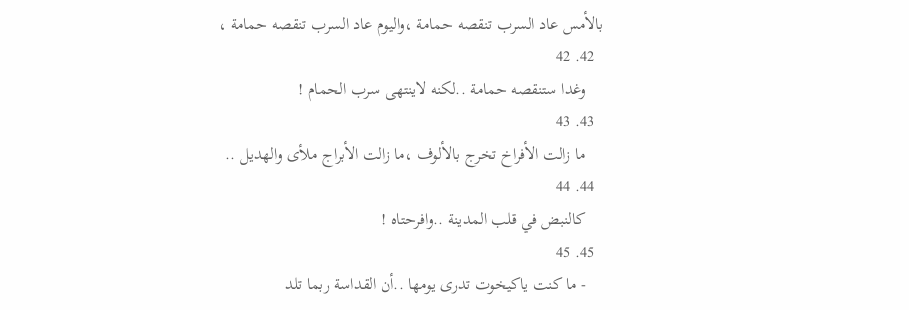بالأمس عاد السرب تنقصه حمامة ،واليوم عاد السرب تنقصه حمامة ،
  42. 42
    وغدا ستنقصه حمامة ..لكنه لاينتهى سرب الحمام !
  43. 43
    ما زالت الأفراخ تخرج بالألوف ،ما زالت الأبراج ملأى والهديل ..
  44. 44
    كالنبض في قلب المدينة ..وافرحتاه !
  45. 45
    - ما كنت ياكيخوت تدرى يومها ..أن القداسة ربما تلد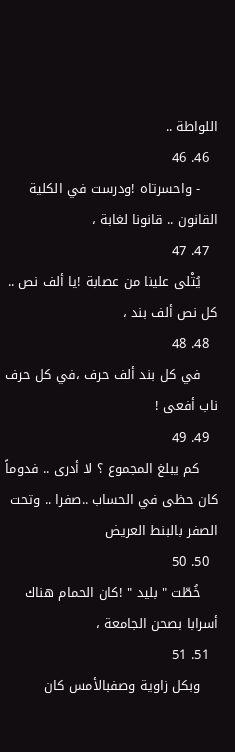اللواطة ..
  46. 46
    - واحسرتاه !ودرست في الكلية القانون .. قانونا لغابة ،
  47. 47
    يُتْلى علينا من عصابة !يا ألف نص .. كل نص ألف بند ،
  48. 48
    في كل بند ألف حرف ،في كل حرف ناب أفعى !
  49. 49
    كم يبلغ المجموع ؟ لا أدرى .. فدوماً كان حظى في الحساب ..صفرا .. وتحت الصفر بالبنط العريض
  50. 50
    خُطّت " بليد " !كان الحمام هناك أسرابا بصحن الجامعة ،
  51. 51
    وبكل زاوية وصفبالأمس كان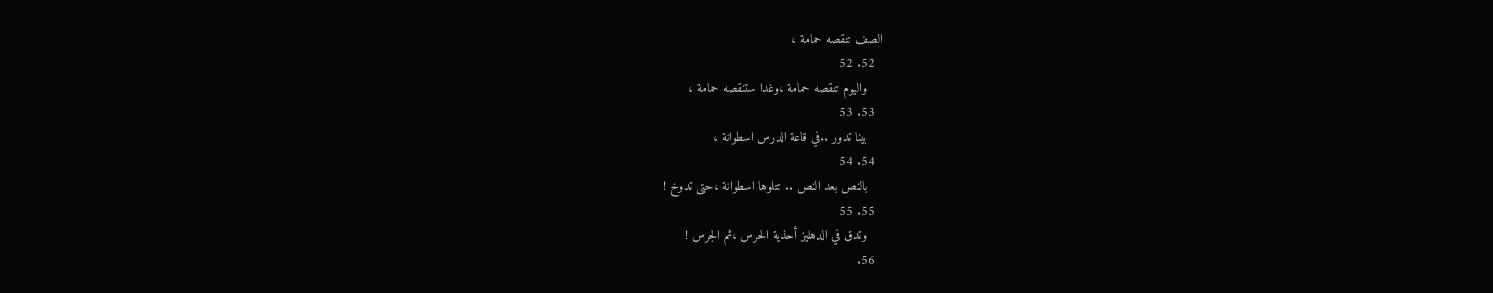الصف تنقصه حمامة ،
  52. 52
    واليوم تنقصه حمامة ،وغدا ستنقصه حمامة ،
  53. 53
    بينا تدور ..في قاعة الدرس اسطوانة ،
  54. 54
    بالنص بعد النص .. تتلوها اسطوانة ،حتى تدوخ !
  55. 55
    وتدق في الدهليز أحذية الحرس ،ثم الجرس !
  56.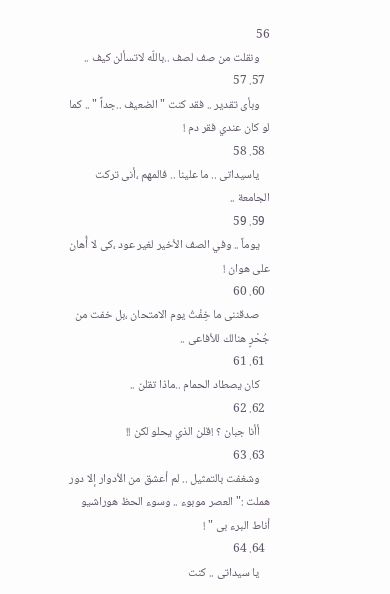56
    ونقلت من صف لصف ..باللّه لاتسألن كيف ..
  57. 57
    وبأى تقدير .. فقد كنت " الضعيف ..جداً " .. كما لو كان عندي فقر دم !
  58. 58
    ياسيداتى .. ما علينا .. فالمهم ،أنى تركت الجامعة ..
  59. 59
    يوماً .. وفي الصف الأخير لغير عود ،كى لا أُهان على هوان !
  60. 60
    صدقننى ما خِفْتُ يوم الامتحان ،بل خفت من جُحْرٍ هنالك للأفاعى ..
  61. 61
    كان يصطاد الحمام ..ماذا تقلن ..
  62. 62
    أأنا جبان ؟ !قلن الذي يحلو لكن !!
  63. 63
    وشغفت بالتمثيل .. لم أعشق من الأدوار إلا دور هملت :" العصر موبوء .. وسوء الحظ هوراشيو أناط البرء بى " !
  64. 64
    يا سيداتى .. كنت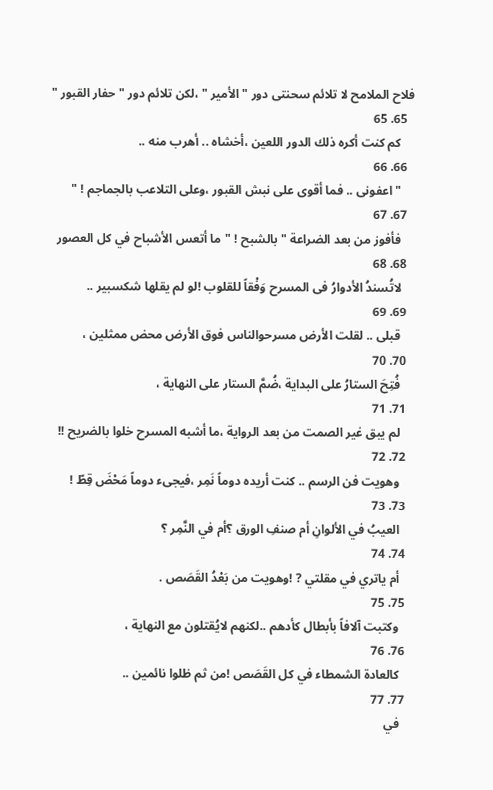فلاح الملامح لا تلائم سحنتى دور " الأمير " ،لكن تلائم دور " حفار القبور "
  65. 65
    كم كنت أكره ذلك الدور اللعين ،أخشاه .. أهرب منه ..
  66. 66
    " اعفونى .. فما أقوى على نبش القبور ،وعلى التلاعب بالجماجم ! "
  67. 67
    فأفوز من بعد الضراعة " بالشبح ! "ما أتعس الأشباح في كل العصور
  68. 68
    لاتُسندُ الأدوارُ فى المسرح وَفْقاً للقلوب !لو لم يقلها شكسبير ..
  69. 69
    قبلى .. لقلت الأرض مسرحوالناس فوق الأرض محض ممثلين ،
  70. 70
    فُتِحَ الستارُ على البداية ،ضُمَّ الستار على النهاية ،
  71. 71
    لم يبق غير الصمت من بعد الرواية ،ما أشبه المسرح خلوا بالضريح !!
  72. 72
    وهويت فن الرسم .. كنت أريده دوماً نَمِر ،فيجىء دوماً مَحْضَ قِطّ !
  73. 73
    العيبُ في الألوانِ أم صنفِ الورق ؟أم في النَّمِر ؟
  74. 74
    أم ياتري في مقلتي ? !وهويت من بَعْدُ القَصَص .
  75. 75
    وكتبت آلافاً بأبطال كأدهم ..لكنهم لايُقتلون مع النهاية ،
  76. 76
    كالعادة الشمطاء في كل القَصَص !من ثم ظلوا نائمين ..
  77. 77
    في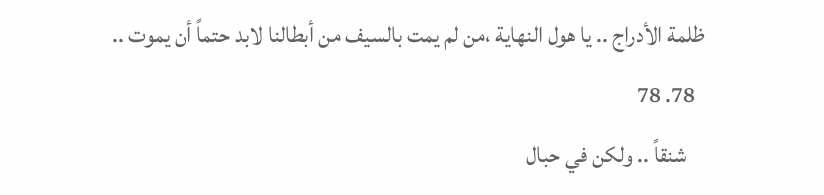ظلمة الأدراج .. يا هول النهاية ،من لم يمت بالسيف من أبطالنا لابد حتماً أن يموت ..
  78. 78
    شنقاً .. ولكن في حبال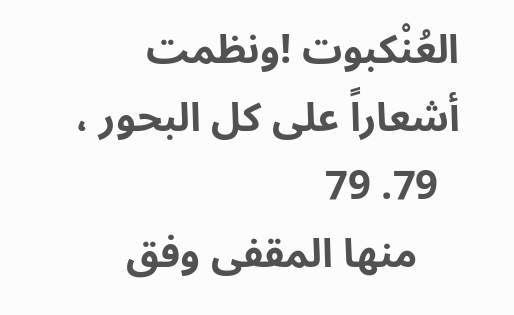العُنْكبوت !ونظمت أشعاراً على كل البحور ،
  79. 79
    منها المقفى وفق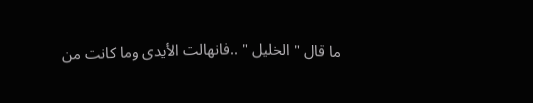ما قال " الخليل " ..فانهالت الأيدى وما كانت من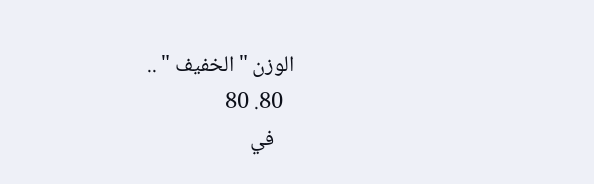الوزن " الخفيف " ..
  80. 80
    في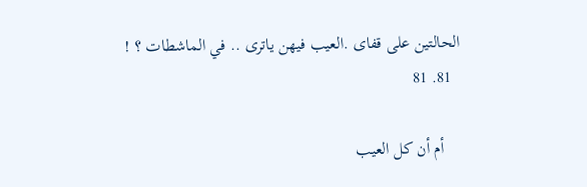الحالتين على قفاى .العيب فيهن ياترى .. في الماشطات ؟ !
  81. 81

    أم أن كل العيب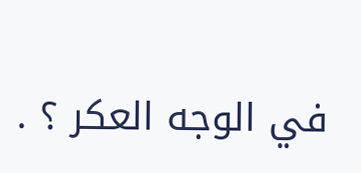في الوجه العكر ؟ .